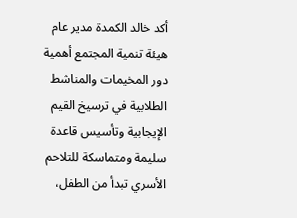أكد خالد الكمدة مدير عام هيئة تنمية المجتمع أهمية دور المخيمات والمناشط الطلابية في ترسيخ القيم الإيجابية وتأسيس قاعدة سليمة ومتماسكة للتلاحم الأسري تبدأ من الطفل،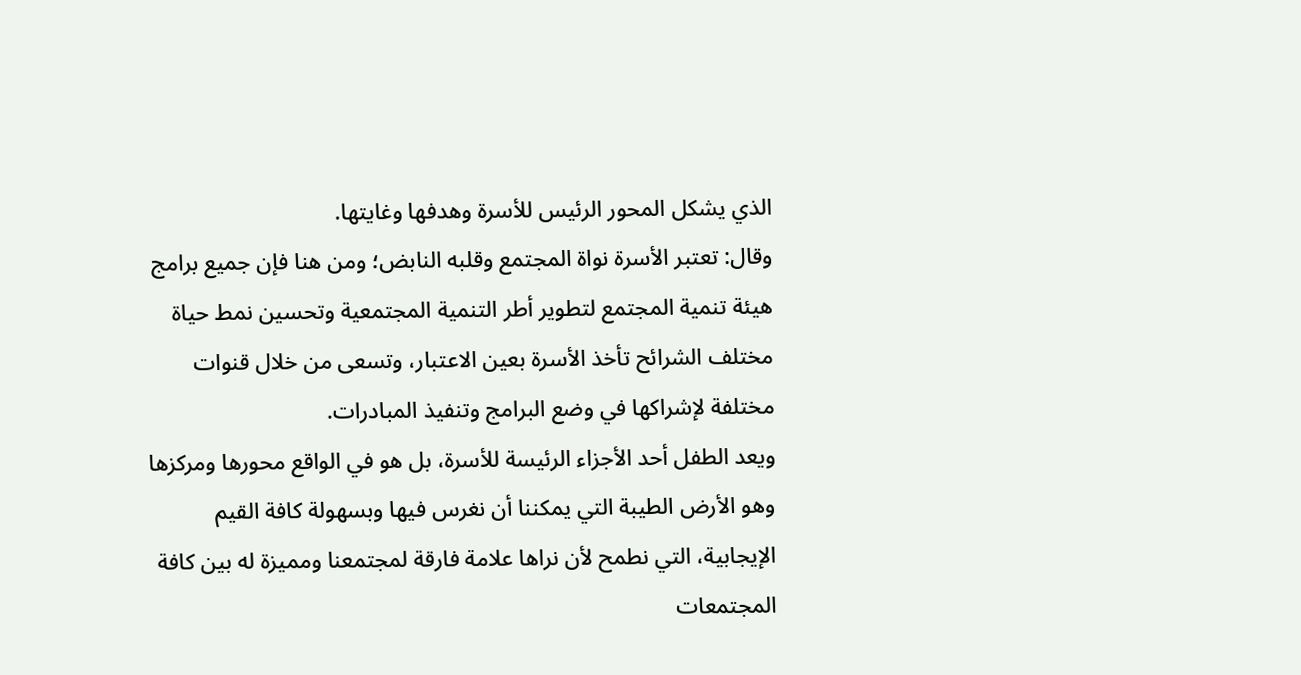الذي يشكل المحور الرئيس للأسرة وهدفها وغايتها.
وقال: تعتبر الأسرة نواة المجتمع وقلبه النابض؛ ومن هنا فإن جميع برامج هيئة تنمية المجتمع لتطوير أطر التنمية المجتمعية وتحسين نمط حياة مختلف الشرائح تأخذ الأسرة بعين الاعتبار، وتسعى من خلال قنوات مختلفة لإشراكها في وضع البرامج وتنفيذ المبادرات.
ويعد الطفل أحد الأجزاء الرئيسة للأسرة، بل هو في الواقع محورها ومركزها وهو الأرض الطيبة التي يمكننا أن نغرس فيها وبسهولة كافة القيم الإيجابية، التي نطمح لأن نراها علامة فارقة لمجتمعنا ومميزة له بين كافة المجتمعات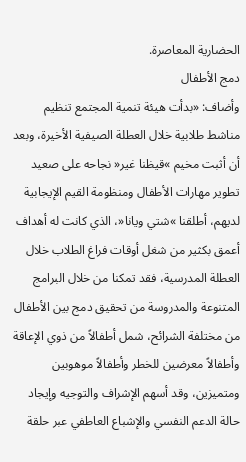الحضارية المعاصرة.
دمج الأطفال
وأضاف: «بدأت هيئة تنمية المجتمع تنظيم مناشط طلابية خلال العطلة الصيفية الأخيرة، وبعد أن أثبت مخيم »قيظنا غير« نجاحه على صعيد تطوير مهارات الأطفال ومنظومة القيم الإيجابية لديهم، أطلقنا »شتي ويانا«، الذي كانت له أهداف أعمق بكثير من شغل أوقات فراغ الطلاب خلال العطلة المدرسية، فقد تمكنا من خلال البرامج المتنوعة والمدروسة من تحقيق دمج بين الأطفال من مختلفة الشرائح، شمل أطفالاً من ذوي الإعاقة وأطفالاً معرضين للخطر وأطفالاً موهوبين ومتميزين، وقد أسهم الإشراف والتوجيه وإيجاد حالة الدعم النفسي والإشباع العاطفي عبر حلقة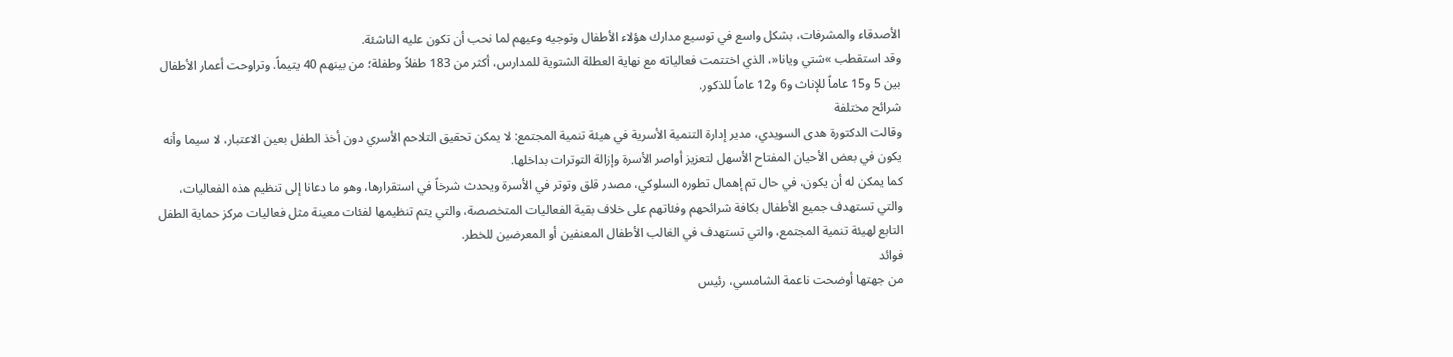الأصدقاء والمشرفات، بشكل واسع في توسيع مدارك هؤلاء الأطفال وتوجيه وعيهم لما نحب أن تكون عليه الناشئة.
وقد استقطب »شتي ويانا«، الذي اختتمت فعالياته مع نهاية العطلة الشتوية للمدارس، أكثر من 183 طفلاً وطفلة؛ من بينهم 40 يتيماً. وتراوحت أعمار الأطفال بين 5 و15 عاماً للإناث و6 و12 عاماً للذكور.
شرائح مختلفة
وقالت الدكتورة هدى السويدي، مدير إدارة التنمية الأسرية في هيئة تنمية المجتمع: لا يمكن تحقيق التلاحم الأسري دون أخذ الطفل بعين الاعتبار، لا سيما وأنه يكون في بعض الأحيان المفتاح الأسهل لتعزيز أواصر الأسرة وإزالة التوترات بداخلها.
كما يمكن له أن يكون، في حال تم إهمال تطوره السلوكي، مصدر قلق وتوتر في الأسرة ويحدث شرخاً في استقرارها، وهو ما دعانا إلى تنظيم هذه الفعاليات، والتي تستهدف جميع الأطفال بكافة شرائحهم وفئاتهم على خلاف بقية الفعاليات المتخصصة، والتي يتم تنظيمها لفئات معينة مثل فعاليات مركز حماية الطفل التابع لهيئة تنمية المجتمع، والتي تستهدف في الغالب الأطفال المعنفين أو المعرضين للخطر.
فوائد
من جهتها أوضحت ناعمة الشامسي، رئيس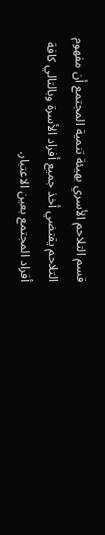قسم التلاحم الأسري بهيئة تنمية المجتمع أن مفهوم التلاحم يقتضي أخذ جميع أفراد الأسرة وبالتالي كافة أفراد المجتمع بعين الاعتبار.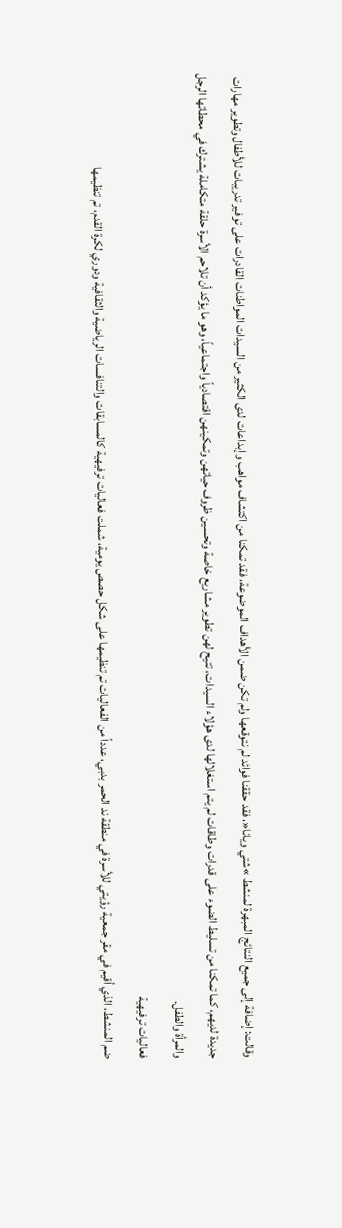وقالت: إضافة إلى جميع النتائج المبهرة لمنشط »شتي ويانا«، فقد حققنا فوائد لم نتوقعها ولم تكن ضمن الأهداف الموضوعة، فقد تمكنا من اكتشاف مواهب وإبداعات لدى الكثير من السيدات المواطنات القادرات على توفير تدريبات للأطفال وتطوير مهارات جديدة لديهم، كما تمكنا من تسليط الضوء على قدرات وطاقات لم يتم استغلالها لدى هؤلاء السيدات، تتيح لهن تطوير مشاريع خاصة وتحسين ظروف حياتهن وتمكينهن اقتصادياً واجتماعياً، وهو ما يؤكد أن تلاحم الأسرة حلقة متكاملة يشترك في محطاتها الرجل والمرأة والطفل.
فعاليات ترفيهية
ضم المنشط، الذي أقيم في مقر جمعية رؤيتي للأسرة في منطقة ند الحمر بدبي، عدداً من الفعاليات تم تنظيمها على شكل حصص يومية، شملت فعاليات ترفيهية كالمسابقات والتنافسات الرياضية والثقافية ودوري لكرة القدم، تم تنظيمها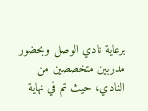برعاية نادي الوصل وبحضور مدربين متخصصين من النادي، حيث تم في نهاية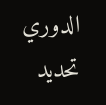الدوري تحديد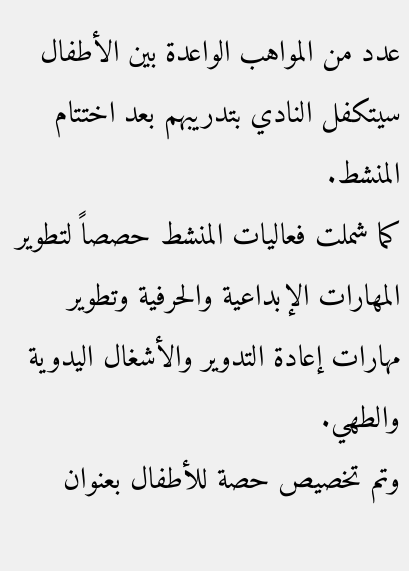عدد من المواهب الواعدة بين الأطفال سيتكفل النادي بتدريبهم بعد اختتام المنشط.
كما شملت فعاليات المنشط حصصاً لتطوير المهارات الإبداعية والحرفية وتطوير مهارات إعادة التدوير والأشغال اليدوية والطهي.
وتم تخصيص حصة للأطفال بعنوان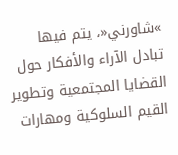»شاورني«، يتم فيها تبادل الآراء والأفكار حول القضايا المجتمعية وتطوير القيم السلوكية ومهارات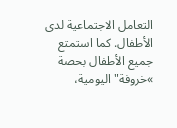التعامل الاجتماعية لدى الأطفال. كما استمتع جميع الأطفال بحصة »خروفة" اليومية،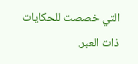التي خصصت للحكايات ذات العبر.